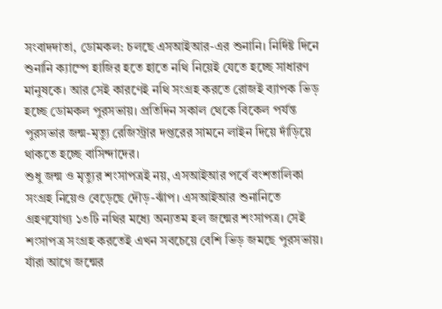সংবাদদাতা, ডোমকল: চলছে এসআইআর-এর শুনানি। নির্দিষ্ট দিনে শুনানি ক্যাম্পে হাজির হতে হাতে নথি নিয়েই যেতে হচ্ছে সাধারণ মানুষকে। আর সেই কারণেই নথি সংগ্রহ করতে রোজই ব্যাপক ভিড় হচ্ছে ডোমকল পুরসভায়। প্রতিদিন সকাল থেকে বিকেল পর্যন্ত পুরসভার জন্ম-মৃত্যু রেজিস্ট্রার দপ্তরের সামনে লাইন দিয়ে দাঁড়িয়ে থাকতে হচ্ছে বাসিন্দাদের।
শুধু জন্ম ও মৃত্যুর শংসাপত্রই নয়, এসআইআর পর্বে বংশতালিকা সংগ্রহ নিয়েও বেড়েছে দৌড়-ঝাঁপ। এসআইআর শুনানিতে গ্রহণযোগ্য ১৩টি নথির মধ্যে অন্যতম হল জন্মের শংসাপত্র। সেই শংসাপত্র সংগ্রহ করতেই এখন সবচেয়ে বেশি ভিড় জমছে পুরসভায়। যাঁরা আগে জন্মের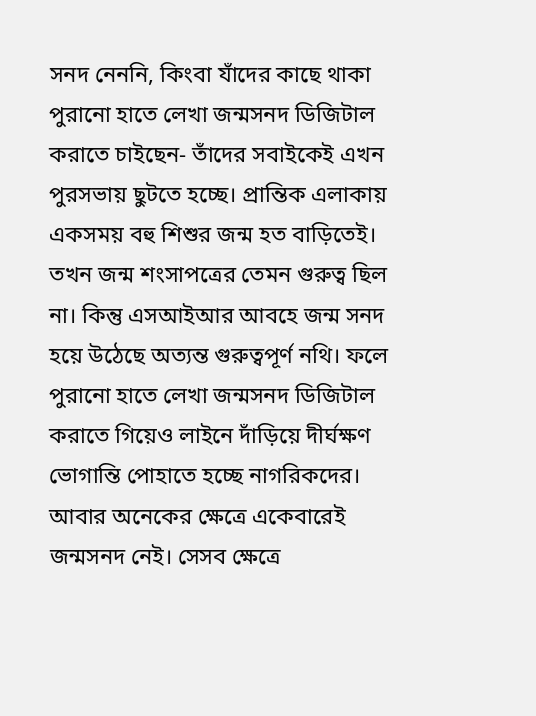সনদ নেননি, কিংবা যাঁদের কাছে থাকা পুরানো হাতে লেখা জন্মসনদ ডিজিটাল করাতে চাইছেন- তাঁদের সবাইকেই এখন পুরসভায় ছুটতে হচ্ছে। প্রান্তিক এলাকায় একসময় বহু শিশুর জন্ম হত বাড়িতেই। তখন জন্ম শংসাপত্রের তেমন গুরুত্ব ছিল না। কিন্তু এসআইআর আবহে জন্ম সনদ হয়ে উঠেছে অত্যন্ত গুরুত্বপূর্ণ নথি। ফলে পুরানো হাতে লেখা জন্মসনদ ডিজিটাল করাতে গিয়েও লাইনে দাঁড়িয়ে দীর্ঘক্ষণ ভোগান্তি পোহাতে হচ্ছে নাগরিকদের। আবার অনেকের ক্ষেত্রে একেবারেই জন্মসনদ নেই। সেসব ক্ষেত্রে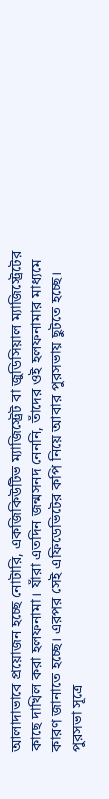আলাদাভাবে প্রয়োজন হচ্ছে নোটারি, একজিকিউটিভ ম্যাজিস্ট্রেট বা জুডিসিয়াল ম্যাজিস্ট্রেটের কাছে দাখিল করা হলফনামা। যাঁরা এতদিন জন্মসনদ নেননি, তাঁদের ওই হলফনামার মাধ্যমে কারণ জানাতে হচ্ছে। এরপর সেই এফিডেভিটের কপি নিয়ে আবার পুরসভায় ছুটতে হচ্ছে।
পুরসভা সূত্রে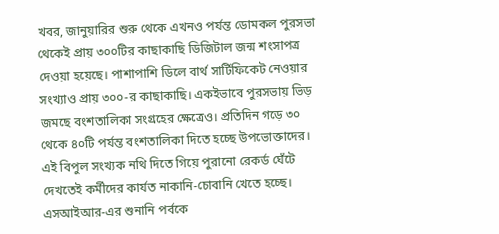খবর, জানুয়ারির শুরু থেকে এখনও পর্যন্ত ডোমকল পুরসভা থেকেই প্রায় ৩০০টির কাছাকাছি ডিজিটাল জন্ম শংসাপত্র দেওয়া হয়েছে। পাশাপাশি ডিলে বার্থ সার্টিফিকেট নেওয়ার সংখ্যাও প্রায় ৩০০-র কাছাকাছি। একইভাবে পুরসভায় ভিড় জমছে বংশতালিকা সংগ্রহের ক্ষেত্রেও। প্রতিদিন গড়ে ৩০ থেকে ৪০টি পর্যন্ত বংশতালিকা দিতে হচ্ছে উপভোক্তাদের। এই বিপুল সংখ্যক নথি দিতে গিয়ে পুরানো রেকর্ড ঘেঁটে দেখতেই কর্মীদের কার্যত নাকানি-চোবানি খেতে হচ্ছে। এসআইআর-এর শুনানি পর্বকে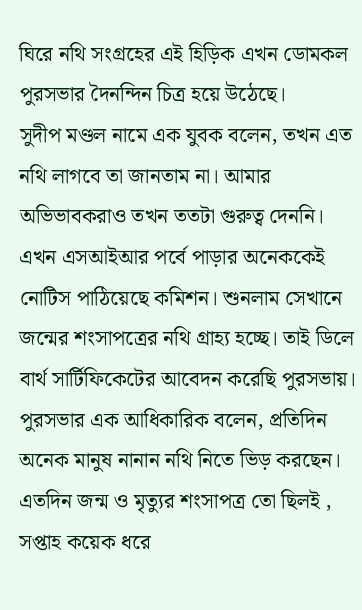ঘিরে নথি সংগ্রহের এই হিড়িক এখন ডোমকল পুরসভার দৈনন্দিন চিত্র হয়ে উঠেছে।
সুদীপ মণ্ডল নামে এক যুবক বলেন, তখন এত নথি লাগবে তা জানতাম না। আমার অভিভাবকরাও তখন ততটা গুরুত্ব দেননি। এখন এসআইআর পর্বে পাড়ার অনেককেই নোটিস পাঠিয়েছে কমিশন। শুনলাম সেখানে জন্মের শংসাপত্রের নথি গ্রাহ্য হচ্ছে। তাই ডিলে বার্থ সার্টিফিকেটের আবেদন করেছি পুরসভায়।
পুরসভার এক আধিকারিক বলেন, প্রতিদিন অনেক মানুষ নানান নথি নিতে ভিড় করছেন। এতদিন জন্ম ও মৃত্যুর শংসাপত্র তো ছিলই , সপ্তাহ কয়েক ধরে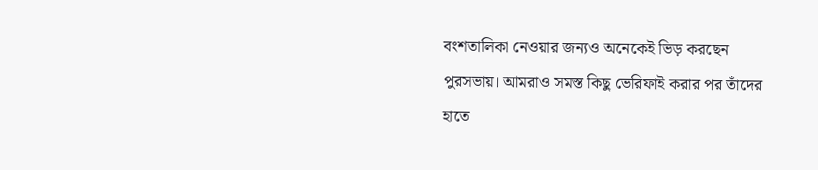বংশতালিকা নেওয়ার জন্যও অনেকেই ভিড় করছেন পুরসভায়। আমরাও সমস্ত কিছু ভেরিফাই করার পর তাঁদের হাতে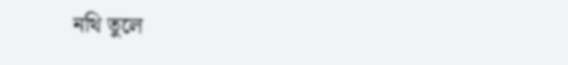নথি তুলে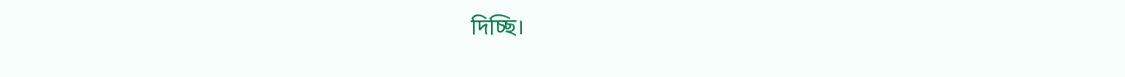দিচ্ছি।